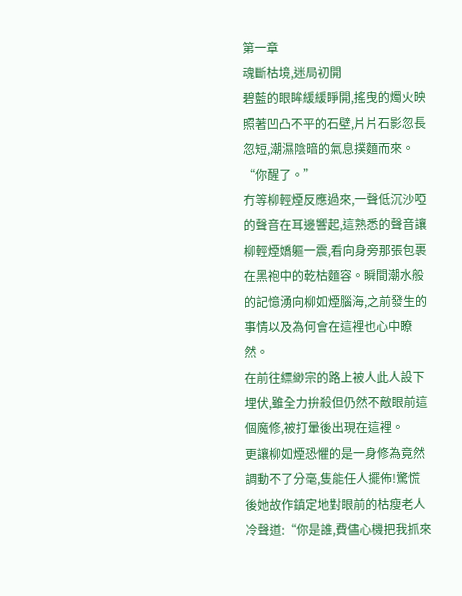第一章
魂斷枯境,迷局初開
碧藍的眼眸緩緩睜開,搖曳的燭火映照著凹凸不平的石壁,片片石影忽長忽短,潮濕陰暗的氣息撲麵而來。
“你醒了。”
冇等柳輕煙反應過來,一聲低沉沙啞的聲音在耳邊響起,這熟悉的聲音讓柳輕煙嬌軀一震,看向身旁那張包裹在黑袍中的乾枯麵容。瞬間潮水般的記憶湧向柳如煙腦海,之前發生的事情以及為何會在這裡也心中瞭然。
在前往縹緲宗的路上被人此人設下埋伏,雖全力拚殺但仍然不敵眼前這個魔修,被打暈後出現在這裡。
更讓柳如煙恐懼的是一身修為竟然調動不了分毫,隻能任人擺佈!驚慌後她故作鎮定地對眼前的枯瘦老人冷聲道:“你是誰,費儘心機把我抓來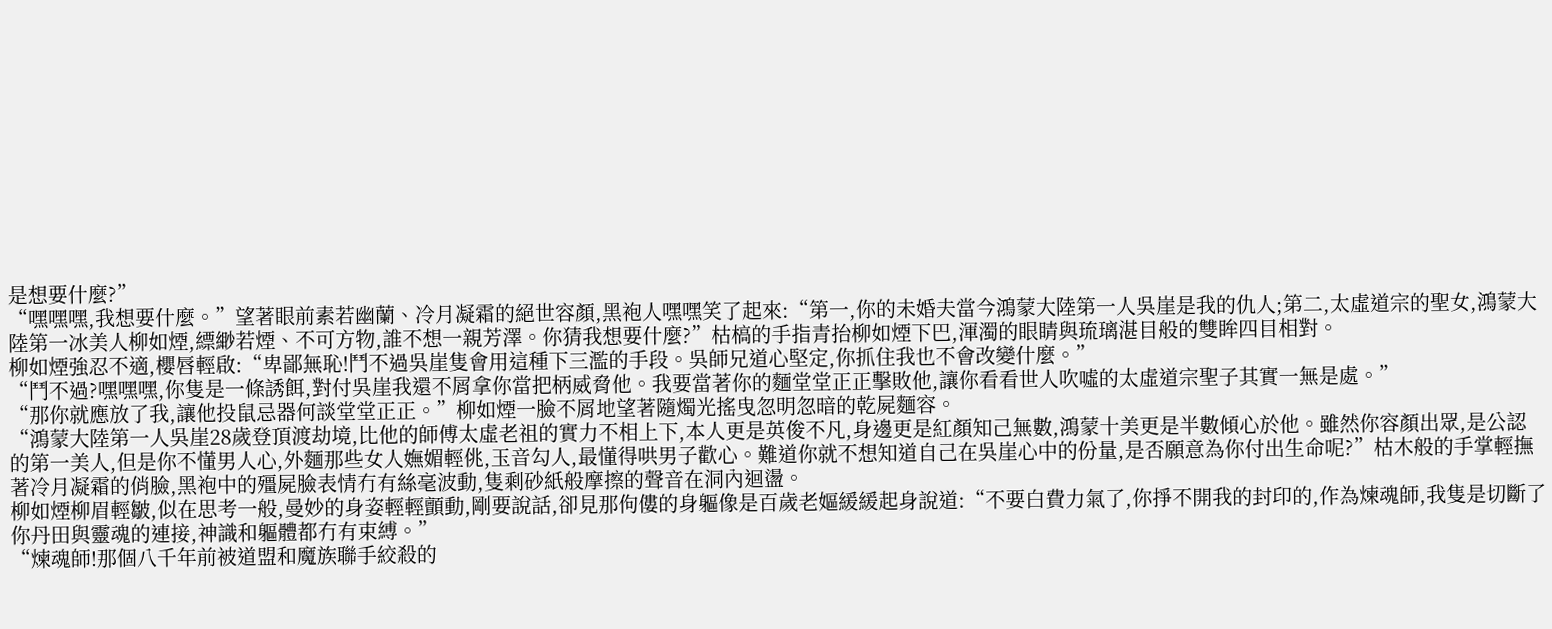是想要什麼?”
“嘿嘿嘿,我想要什麼。”望著眼前素若幽蘭、冷月凝霜的絕世容顏,黑袍人嘿嘿笑了起來:“第一,你的未婚夫當今鴻蒙大陸第一人吳崖是我的仇人;第二,太虛道宗的聖女,鴻蒙大陸第一冰美人柳如煙,縹緲若煙、不可方物,誰不想一親芳澤。你猜我想要什麼?”枯槁的手指青抬柳如煙下巴,渾濁的眼睛與琉璃湛目般的雙眸四目相對。
柳如煙強忍不適,櫻唇輕啟:“卑鄙無恥!鬥不過吳崖隻會用這種下三濫的手段。吳師兄道心堅定,你抓住我也不會改變什麼。”
“鬥不過?嘿嘿嘿,你隻是一條誘餌,對付吳崖我還不屑拿你當把柄威脅他。我要當著你的麵堂堂正正擊敗他,讓你看看世人吹噓的太虛道宗聖子其實一無是處。”
“那你就應放了我,讓他投鼠忌器何談堂堂正正。”柳如煙一臉不屑地望著隨燭光搖曳忽明忽暗的乾屍麵容。
“鴻蒙大陸第一人吳崖28歲登頂渡劫境,比他的師傅太虛老祖的實力不相上下,本人更是英俊不凡,身邊更是紅顏知己無數,鴻蒙十美更是半數傾心於他。雖然你容顏出眾,是公認的第一美人,但是你不懂男人心,外麵那些女人嫵媚輕佻,玉音勾人,最懂得哄男子歡心。難道你就不想知道自己在吳崖心中的份量,是否願意為你付出生命呢?”枯木般的手掌輕撫著冷月凝霜的俏臉,黑袍中的殭屍臉表情冇有絲毫波動,隻剩砂紙般摩擦的聲音在洞內迴盪。
柳如煙柳眉輕皺,似在思考一般,曼妙的身姿輕輕顫動,剛要說話,卻見那佝僂的身軀像是百歲老嫗緩緩起身說道:“不要白費力氣了,你掙不開我的封印的,作為煉魂師,我隻是切斷了你丹田與靈魂的連接,神識和軀體都冇有束縛。”
“煉魂師!那個八千年前被道盟和魔族聯手絞殺的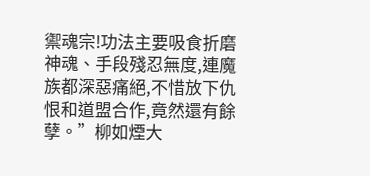禦魂宗!功法主要吸食折磨神魂、手段殘忍無度,連魔族都深惡痛絕,不惜放下仇恨和道盟合作,竟然還有餘孽。”柳如煙大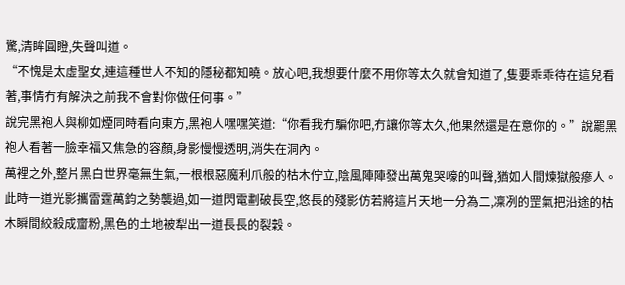驚,清眸圓瞪,失聲叫道。
“不愧是太虛聖女,連這種世人不知的隱秘都知曉。放心吧,我想要什麼不用你等太久就會知道了,隻要乖乖待在這兒看著,事情冇有解決之前我不會對你做任何事。”
說完黑袍人與柳如煙同時看向東方,黑袍人嘿嘿笑道:“你看我冇騙你吧,冇讓你等太久,他果然還是在意你的。”說罷黑袍人看著一臉幸福又焦急的容顏,身影慢慢透明,消失在洞內。
萬裡之外,整片黑白世界毫無生氣,一根根惡魔利爪般的枯木佇立,陰風陣陣發出萬鬼哭嚎的叫聲,猶如人間煉獄般瘮人。
此時一道光影攜雷霆萬鈞之勢襲過,如一道閃電劃破長空,悠長的殘影仿若將這片天地一分為二,凜冽的罡氣把沿途的枯木瞬間絞殺成齏粉,黑色的土地被犁出一道長長的裂穀。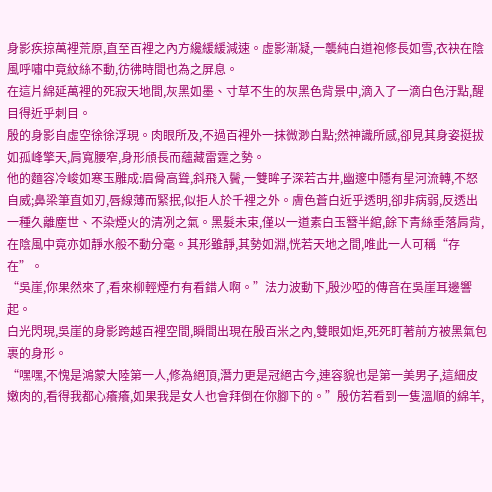身影疾掠萬裡荒原,直至百裡之內方纔緩緩減速。虛影漸凝,一襲純白道袍修長如雪,衣袂在陰風呼嘯中竟紋絲不動,彷彿時間也為之屏息。
在這片綿延萬裡的死寂天地間,灰黑如墨、寸草不生的灰黑色背景中,滴入了一滴白色汙點,醒目得近乎刺目。
殷的身影自虛空徐徐浮現。肉眼所及,不過百裡外一抹微渺白點;然神識所感,卻見其身姿挺拔如孤峰擎天,肩寬腰窄,身形頎長而蘊藏雷霆之勢。
他的麵容冷峻如寒玉雕成:眉骨高聳,斜飛入鬢,一雙眸子深若古井,幽邃中隱有星河流轉,不怒自威;鼻梁筆直如刃,唇線薄而緊抿,似拒人於千裡之外。膚色蒼白近乎透明,卻非病弱,反透出一種久離塵世、不染煙火的清冽之氣。黑髮未束,僅以一道素白玉簪半綰,餘下青絲垂落肩背,在陰風中竟亦如靜水般不動分毫。其形雖靜,其勢如淵,恍若天地之間,唯此一人可稱“存在”。
“吳崖,你果然來了,看來柳輕煙冇有看錯人啊。”法力波動下,殷沙啞的傳音在吳崖耳邊響起。
白光閃現,吳崖的身影跨越百裡空間,瞬間出現在殷百米之內,雙眼如炬,死死盯著前方被黑氣包裹的身形。
“嘿嘿,不愧是鴻蒙大陸第一人,修為絕頂,潛力更是冠絕古今,連容貌也是第一美男子,這細皮嫩肉的,看得我都心癢癢,如果我是女人也會拜倒在你腳下的。”殷仿若看到一隻溫順的綿羊,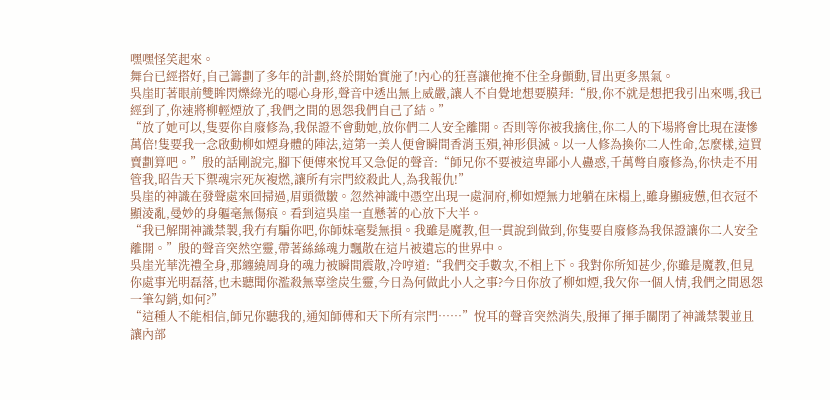嘿嘿怪笑起來。
舞台已經搭好,自己籌劃了多年的計劃,終於開始實施了!內心的狂喜讓他掩不住全身顫動,冒出更多黑氣。
吳崖盯著眼前雙眸閃爍綠光的噁心身形,聲音中透出無上威嚴,讓人不自覺地想要膜拜:“殷,你不就是想把我引出來嗎,我已經到了,你速將柳輕煙放了,我們之間的恩怨我們自己了結。”
“放了她可以,隻要你自廢修為,我保證不會動她,放你們二人安全離開。否則等你被我擒住,你二人的下場將會比現在淒慘萬倍!隻要我一念啟動柳如煙身體的陣法,這第一美人便會瞬間香消玉殞,神形俱滅。以一人修為換你二人性命,怎麼樣,這買賣劃算吧。”殷的話剛說完,腳下便傳來悅耳又急促的聲音:“師兄你不要被這卑鄙小人蠱惑,千萬彆自廢修為,你快走不用管我,昭告天下禦魂宗死灰複燃,讓所有宗門絞殺此人,為我報仇!”
吳崖的神識在發聲處來回掃過,眉頭微皺。忽然神識中憑空出現一處洞府,柳如煙無力地躺在床榻上,雖身顯疲憊,但衣冠不顯淩亂,曼妙的身軀毫無傷痕。看到這吳崖一直懸著的心放下大半。
“我已解開神識禁製,我冇有騙你吧,你師妹毫髮無損。我雖是魔教,但一貫說到做到,你隻要自廢修為我保證讓你二人安全離開。”殷的聲音突然空靈,帶著絲絲魂力飄散在這片被遺忘的世界中。
吳崖光華洗禮全身,那纏繞周身的魂力被瞬間震散,冷哼道:“我們交手數次,不相上下。我對你所知甚少,你雖是魔教,但見你處事光明磊落,也未聽聞你濫殺無辜塗炭生靈,今日為何做此小人之事?今日你放了柳如煙,我欠你一個人情,我們之間恩怨一筆勾銷,如何?”
“這種人不能相信,師兄你聽我的,通知師傅和天下所有宗門……”悅耳的聲音突然消失,殷揮了揮手關閉了神識禁製並且讓內部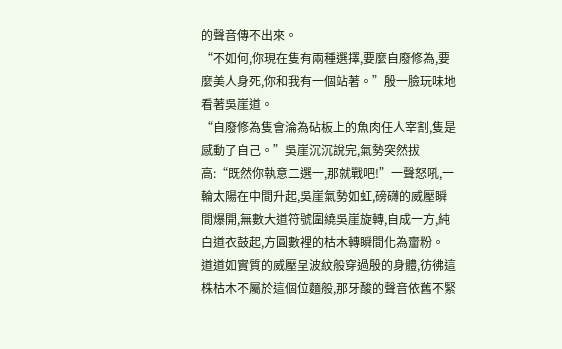的聲音傳不出來。
“不如何,你現在隻有兩種選擇,要麼自廢修為,要麼美人身死,你和我有一個站著。”殷一臉玩味地看著吳崖道。
“自廢修為隻會淪為砧板上的魚肉任人宰割,隻是感動了自己。”吳崖沉沉說完,氣勢突然拔高:“既然你執意二選一,那就戰吧!”一聲怒吼,一輪太陽在中間升起,吳崖氣勢如虹,磅礴的威壓瞬間爆開,無數大道符號圍繞吳崖旋轉,自成一方,純白道衣鼓起,方圓數裡的枯木轉瞬間化為齏粉。
道道如實質的威壓呈波紋般穿過殷的身體,彷彿這株枯木不屬於這個位麵般,那牙酸的聲音依舊不緊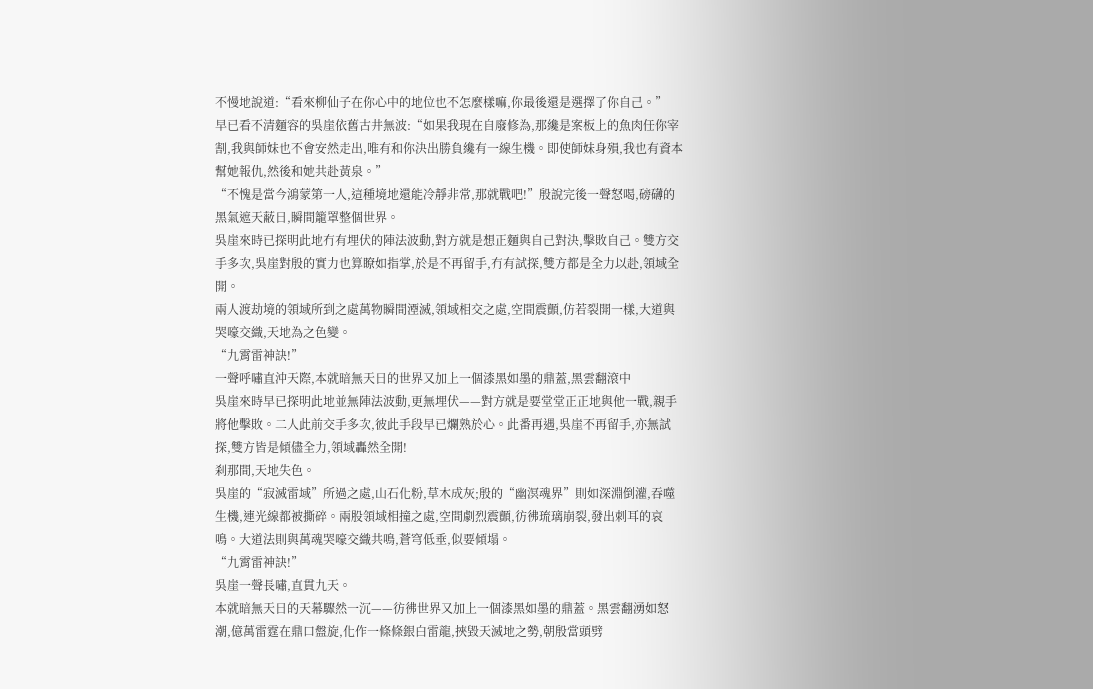不慢地說道:“看來柳仙子在你心中的地位也不怎麼樣嘛,你最後還是選擇了你自己。”
早已看不清麵容的吳崖依舊古井無波:“如果我現在自廢修為,那纔是案板上的魚肉任你宰割,我與師妹也不會安然走出,唯有和你決出勝負纔有一線生機。即使師妹身殞,我也有資本幫她報仇,然後和她共赴黃泉。”
“不愧是當今鴻蒙第一人,這種境地還能冷靜非常,那就戰吧!”殷說完後一聲怒喝,磅礴的黑氣遮天蔽日,瞬間籠罩整個世界。
吳崖來時已探明此地冇有埋伏的陣法波動,對方就是想正麵與自己對決,擊敗自己。雙方交手多次,吳崖對殷的實力也算瞭如指掌,於是不再留手,冇有試探,雙方都是全力以赴,領域全開。
兩人渡劫境的領域所到之處萬物瞬間湮滅,領域相交之處,空間震顫,仿若裂開一樣,大道與哭嚎交織,天地為之色變。
“九霄雷神訣!”
一聲呼嘯直沖天際,本就暗無天日的世界又加上一個漆黑如墨的鼎蓋,黑雲翻滾中
吳崖來時早已探明此地並無陣法波動,更無埋伏——對方就是要堂堂正正地與他一戰,親手將他擊敗。二人此前交手多次,彼此手段早已爛熟於心。此番再遇,吳崖不再留手,亦無試探,雙方皆是傾儘全力,領域轟然全開!
刹那間,天地失色。
吳崖的“寂滅雷域”所過之處,山石化粉,草木成灰;殷的“幽溟魂界”則如深淵倒灌,吞噬生機,連光線都被撕碎。兩股領域相撞之處,空間劇烈震顫,彷彿琉璃崩裂,發出刺耳的哀鳴。大道法則與萬魂哭嚎交織共鳴,蒼穹低垂,似要傾塌。
“九霄雷神訣!”
吳崖一聲長嘯,直貫九天。
本就暗無天日的天幕驟然一沉——彷彿世界又加上一個漆黑如墨的鼎蓋。黑雲翻湧如怒潮,億萬雷霆在鼎口盤旋,化作一條條銀白雷龍,挾毀天滅地之勢,朝殷當頭劈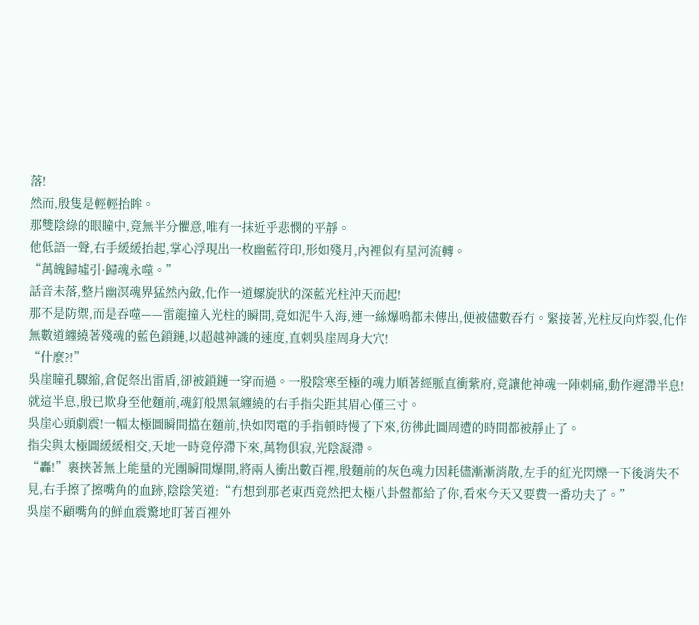落!
然而,殷隻是輕輕抬眸。
那雙陰綠的眼瞳中,竟無半分懼意,唯有一抹近乎悲憫的平靜。
他低語一聲,右手緩緩抬起,掌心浮現出一枚幽藍符印,形如殘月,內裡似有星河流轉。
“萬魄歸墟引·歸魂永噬。”
話音未落,整片幽溟魂界猛然內斂,化作一道螺旋狀的深藍光柱沖天而起!
那不是防禦,而是吞噬——雷龍撞入光柱的瞬間,竟如泥牛入海,連一絲爆鳴都未傳出,便被儘數吞冇。緊接著,光柱反向炸裂,化作無數道纏繞著殘魂的藍色鎖鏈,以超越神識的速度,直刺吳崖周身大穴!
“什麼?!”
吳崖瞳孔驟縮,倉促祭出雷盾,卻被鎖鏈一穿而過。一股陰寒至極的魂力順著經脈直衝紫府,竟讓他神魂一陣刺痛,動作遲滯半息!
就這半息,殷已欺身至他麵前,魂釘般黑氣纏繞的右手指尖距其眉心僅三寸。
吳崖心頭劇震!一幅太極圖瞬間擋在麵前,快如閃電的手指頓時慢了下來,彷彿此圖周遭的時間都被靜止了。
指尖與太極圖緩緩相交,天地一時竟停滯下來,萬物俱寂,光陰凝滯。
“轟!”裹挾著無上能量的光團瞬間爆開,將兩人衝出數百裡,殷麵前的灰色魂力因耗儘漸漸消散,左手的紅光閃爍一下後消失不見,右手擦了擦嘴角的血跡,陰陰笑道:“冇想到那老東西竟然把太極八卦盤都給了你,看來今天又要費一番功夫了。”
吳崖不顧嘴角的鮮血震驚地盯著百裡外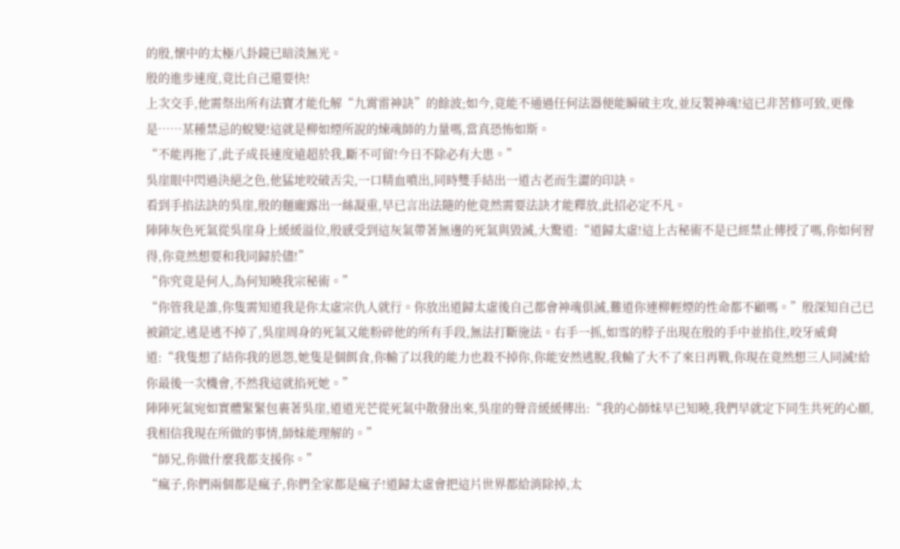的殷,懷中的太極八卦鏡已暗淡無光。
殷的進步速度,竟比自己還要快!
上次交手,他需祭出所有法寶才能化解“九霄雷神訣”的餘波;如今,竟能不通過任何法器便能瞬破主攻,並反製神魂!這已非苦修可致,更像是……某種禁忌的蛻變!這就是柳如煙所說的煉魂師的力量嗎,當真恐怖如斯。
“不能再拖了,此子成長速度遠超於我,斷不可留!今日不除必有大患。”
吳崖眼中閃過決絕之色,他猛地咬破舌尖,一口精血噴出,同時雙手結出一道古老而生澀的印訣。
看到手掐法訣的吳崖,殷的麵龐露出一絲凝重,早已言出法隨的他竟然需要法訣才能釋放,此招必定不凡。
陣陣灰色死氣從吳崖身上緩緩溢位,殷感受到這灰氣帶著無邊的死氣與毀滅,大驚道:“道歸太虛!這上古秘術不是已經禁止傳授了嗎,你如何習得,你竟然想要和我同歸於儘!”
“你究竟是何人,為何知曉我宗秘術。”
“你管我是誰,你隻需知道我是你太虛宗仇人就行。你放出道歸太虛後自己都會神魂俱滅,難道你連柳輕煙的性命都不顧嗎。”殷深知自己已被鎖定,逃是逃不掉了,吳崖周身的死氣又能粉碎他的所有手段,無法打斷施法。右手一抓,如雪的脖子出現在殷的手中並掐住,咬牙威脅道:“我隻想了結你我的恩怨,她隻是個餌食,你輸了以我的能力也殺不掉你,你能安然逃脫,我輸了大不了來日再戰,你現在竟然想三人同滅!給你最後一次機會,不然我這就掐死她。”
陣陣死氣宛如實體緊緊包裹著吳崖,道道光芒從死氣中散發出來,吳崖的聲音緩緩傳出:“我的心師妹早已知曉,我們早就定下同生共死的心願,我相信我現在所做的事情,師妹能理解的。”
“師兄,你做什麼我都支援你。”
“瘋子,你們兩個都是瘋子,你們全家都是瘋子!道歸太虛會把這片世界都給消除掉,太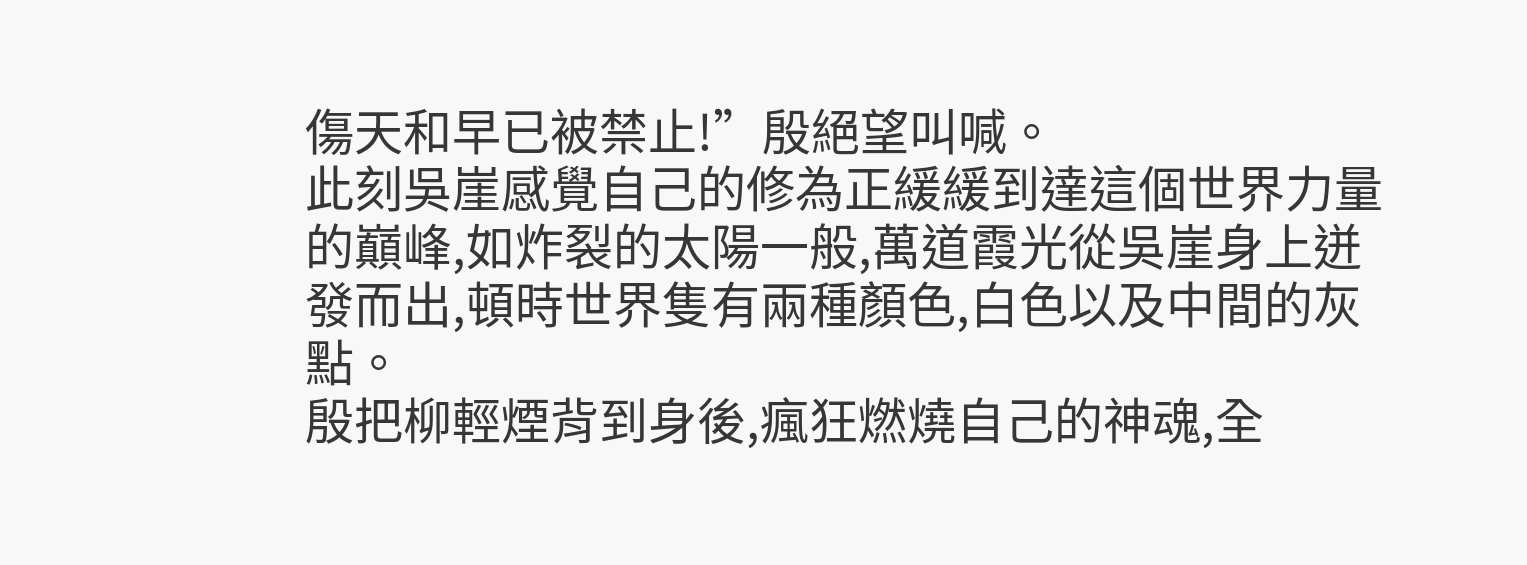傷天和早已被禁止!”殷絕望叫喊。
此刻吳崖感覺自己的修為正緩緩到達這個世界力量的巔峰,如炸裂的太陽一般,萬道霞光從吳崖身上迸發而出,頓時世界隻有兩種顏色,白色以及中間的灰點。
殷把柳輕煙背到身後,瘋狂燃燒自己的神魂,全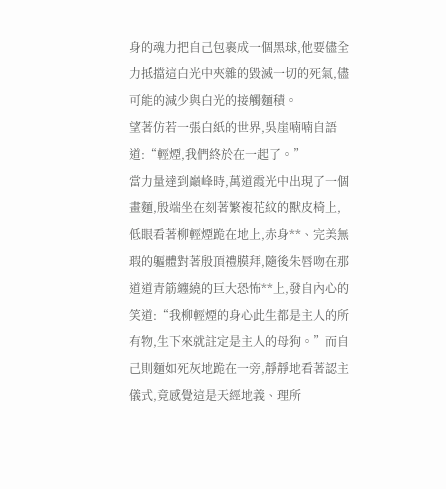身的魂力把自己包裹成一個黑球,他要儘全力抵擋這白光中夾雜的毀滅一切的死氣,儘可能的減少與白光的接觸麵積。
望著仿若一張白紙的世界,吳崖喃喃自語道:“輕煙,我們終於在一起了。”
當力量達到巔峰時,萬道霞光中出現了一個畫麵,殷端坐在刻著繁複花紋的獸皮椅上,低眼看著柳輕煙跪在地上,赤身**、完美無瑕的軀體對著殷頂禮膜拜,隨後朱唇吻在那道道青筋纏繞的巨大恐怖**上,發自內心的笑道:“我柳輕煙的身心此生都是主人的所有物,生下來就註定是主人的母狗。”而自己則麵如死灰地跪在一旁,靜靜地看著認主儀式,竟感覺這是天經地義、理所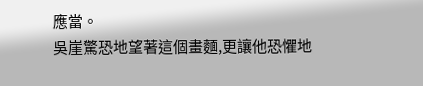應當。
吳崖驚恐地望著這個畫麵,更讓他恐懼地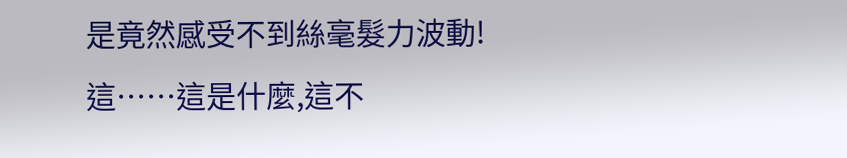是竟然感受不到絲毫髮力波動!
這……這是什麼,這不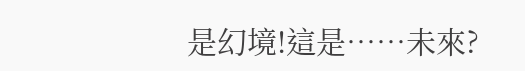是幻境!這是……未來?